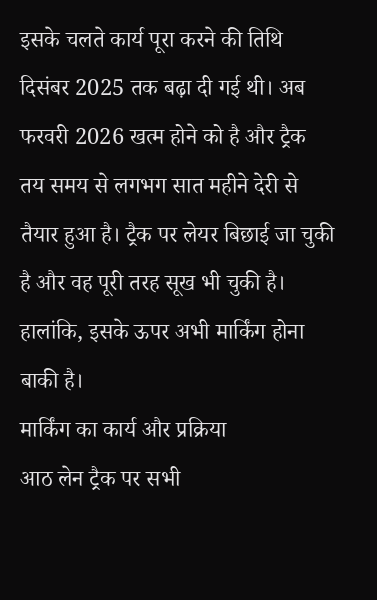इसके चलते कार्य पूरा करने की तिथि दिसंबर 2025 तक बढ़ा दी गई थी। अब फरवरी 2026 खत्म होने को है और ट्रैक तय समय से लगभग सात महीने देरी से तैयार हुआ है। ट्रैक पर लेयर बिछाई जा चुकी है और वह पूरी तरह सूख भी चुकी है। हालांकि, इसके ऊपर अभी मार्किंग होना बाकी है।
मार्किंग का कार्य और प्रक्रिया
आठ लेन ट्रैक पर सभी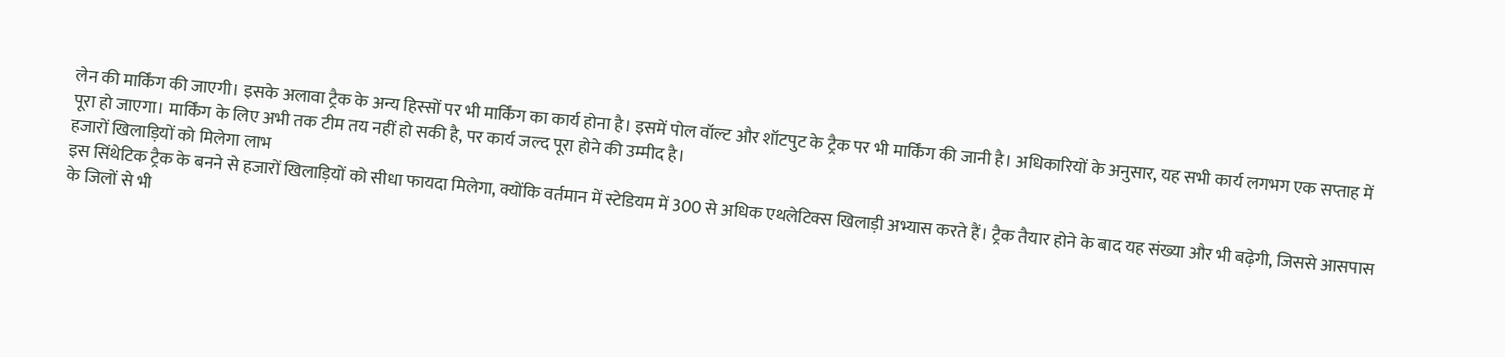लेन की मार्किंग की जाएगी। इसके अलावा ट्रैक के अन्य हिस्सों पर भी मार्किंग का कार्य होना है। इसमें पोल वॉल्ट और शॉटपुट के ट्रैक पर भी मार्किंग की जानी है। अधिकारियों के अनुसार, यह सभी कार्य लगभग एक सप्ताह में पूरा हो जाएगा। मार्किंग के लिए अभी तक टीम तय नहीं हो सकी है, पर कार्य जल्द पूरा होने की उम्मीद है।
हजारों खिलाड़ियों को मिलेगा लाभ
इस सिंथेटिक ट्रैक के बनने से हजारों खिलाड़ियों को सीधा फायदा मिलेगा, क्योंकि वर्तमान में स्टेडियम में 300 से अधिक एथलेटिक्स खिलाड़ी अभ्यास करते हैं। ट्रैक तैयार होने के बाद यह संख्या और भी बढ़ेगी, जिससे आसपास के जिलों से भी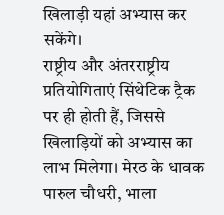खिलाड़ी यहां अभ्यास कर सकेंगे।
राष्ट्रीय और अंतरराष्ट्रीय प्रतियोगिताएं सिंथेटिक ट्रैक पर ही होती हैं, जिससे खिलाड़ियों को अभ्यास का लाभ मिलेगा। मेरठ के धावक पारुल चौधरी, भाला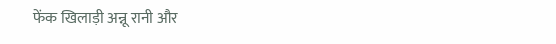फेंक खिलाड़ी अन्नू रानी और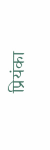प्रियंका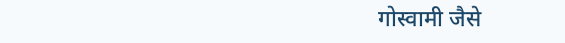गोस्वामी जैसे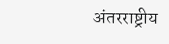अंतरराष्ट्रीय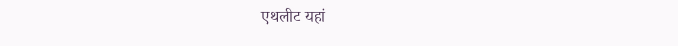एथलीट यहां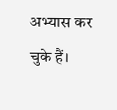अभ्यास कर चुके हैं।